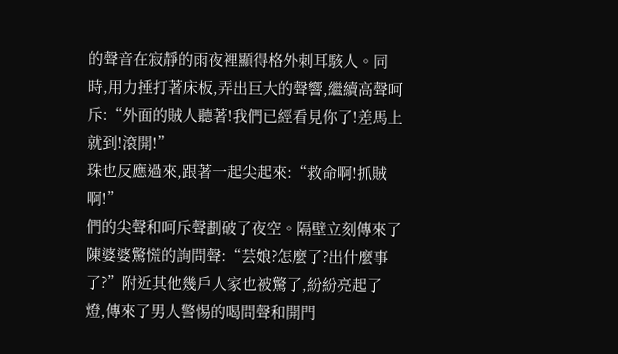的聲音在寂靜的雨夜裡顯得格外刺耳駭人。同時,用力捶打著床板,弄出巨大的聲響,繼續高聲呵斥:“外面的賊人聽著!我們已經看見你了!差馬上就到!滾開!”
珠也反應過來,跟著一起尖起來:“救命啊!抓賊啊!”
們的尖聲和呵斥聲劃破了夜空。隔壁立刻傳來了陳婆婆驚慌的詢問聲:“芸娘?怎麼了?出什麼事了?”附近其他幾戶人家也被驚了,紛紛亮起了燈,傳來了男人警惕的喝問聲和開門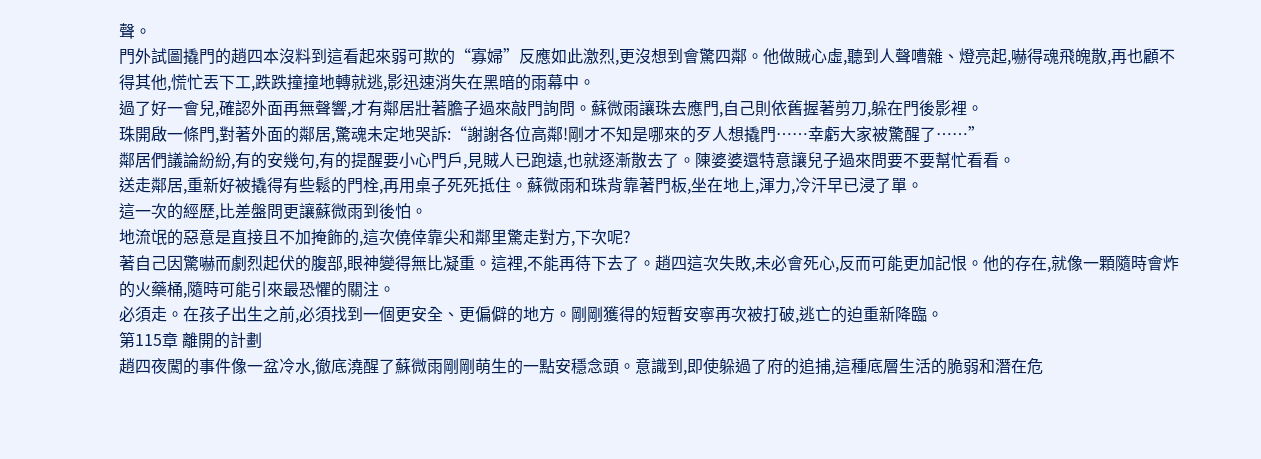聲。
門外試圖撬門的趙四本沒料到這看起來弱可欺的“寡婦”反應如此激烈,更沒想到會驚四鄰。他做賊心虛,聽到人聲嘈雜、燈亮起,嚇得魂飛魄散,再也顧不得其他,慌忙丟下工,跌跌撞撞地轉就逃,影迅速消失在黑暗的雨幕中。
過了好一會兒,確認外面再無聲響,才有鄰居壯著膽子過來敲門詢問。蘇微雨讓珠去應門,自己則依舊握著剪刀,躲在門後影裡。
珠開啟一條門,對著外面的鄰居,驚魂未定地哭訴:“謝謝各位高鄰!剛才不知是哪來的歹人想撬門……幸虧大家被驚醒了……”
鄰居們議論紛紛,有的安幾句,有的提醒要小心門戶,見賊人已跑遠,也就逐漸散去了。陳婆婆還特意讓兒子過來問要不要幫忙看看。
送走鄰居,重新好被撬得有些鬆的門栓,再用桌子死死抵住。蘇微雨和珠背靠著門板,坐在地上,渾力,冷汗早已浸了單。
這一次的經歷,比差盤問更讓蘇微雨到後怕。
地流氓的惡意是直接且不加掩飾的,這次僥倖靠尖和鄰里驚走對方,下次呢?
著自己因驚嚇而劇烈起伏的腹部,眼神變得無比凝重。這裡,不能再待下去了。趙四這次失敗,未必會死心,反而可能更加記恨。他的存在,就像一顆隨時會炸的火藥桶,隨時可能引來最恐懼的關注。
必須走。在孩子出生之前,必須找到一個更安全、更偏僻的地方。剛剛獲得的短暫安寧再次被打破,逃亡的迫重新降臨。
第115章 離開的計劃
趙四夜闖的事件像一盆冷水,徹底澆醒了蘇微雨剛剛萌生的一點安穩念頭。意識到,即使躲過了府的追捕,這種底層生活的脆弱和潛在危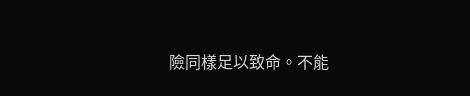險同樣足以致命。不能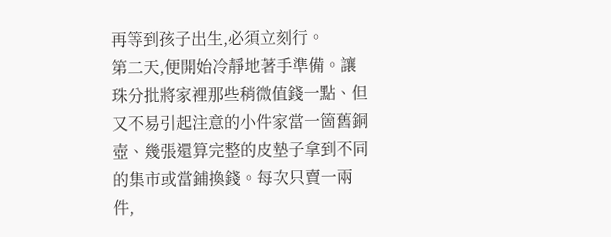再等到孩子出生,必須立刻行。
第二天,便開始冷靜地著手準備。讓珠分批將家裡那些稍微值錢一點、但又不易引起注意的小件家當一箇舊銅壺、幾張還算完整的皮墊子拿到不同的集市或當鋪換錢。每次只賣一兩件,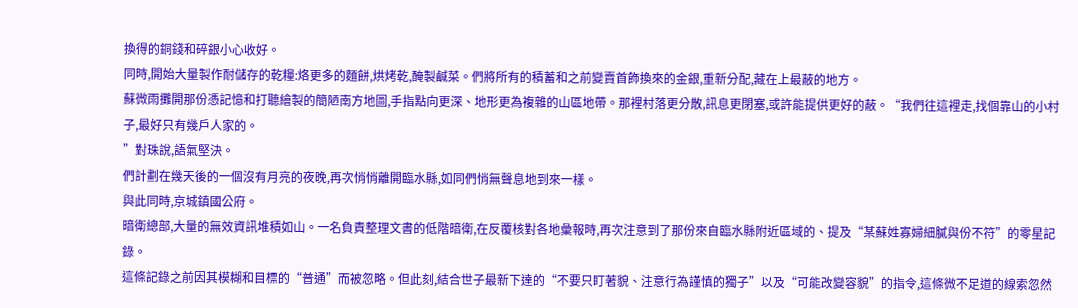換得的銅錢和碎銀小心收好。
同時,開始大量製作耐儲存的乾糧:烙更多的麵餅,烘烤乾,醃製鹹菜。們將所有的積蓄和之前變賣首飾換來的金銀,重新分配,藏在上最蔽的地方。
蘇微雨攤開那份憑記憶和打聽繪製的簡陋南方地圖,手指點向更深、地形更為複雜的山區地帶。那裡村落更分散,訊息更閉塞,或許能提供更好的蔽。“我們往這裡走,找個靠山的小村子,最好只有幾戶人家的。
”對珠說,語氣堅決。
們計劃在幾天後的一個沒有月亮的夜晚,再次悄悄離開臨水縣,如同們悄無聲息地到來一樣。
與此同時,京城鎮國公府。
暗衛總部,大量的無效資訊堆積如山。一名負責整理文書的低階暗衛,在反覆核對各地彙報時,再次注意到了那份來自臨水縣附近區域的、提及“某蘇姓寡婦細膩與份不符”的零星記錄。
這條記錄之前因其模糊和目標的“普通”而被忽略。但此刻,結合世子最新下達的“不要只盯著貌、注意行為謹慎的獨子”以及“可能改變容貌”的指令,這條微不足道的線索忽然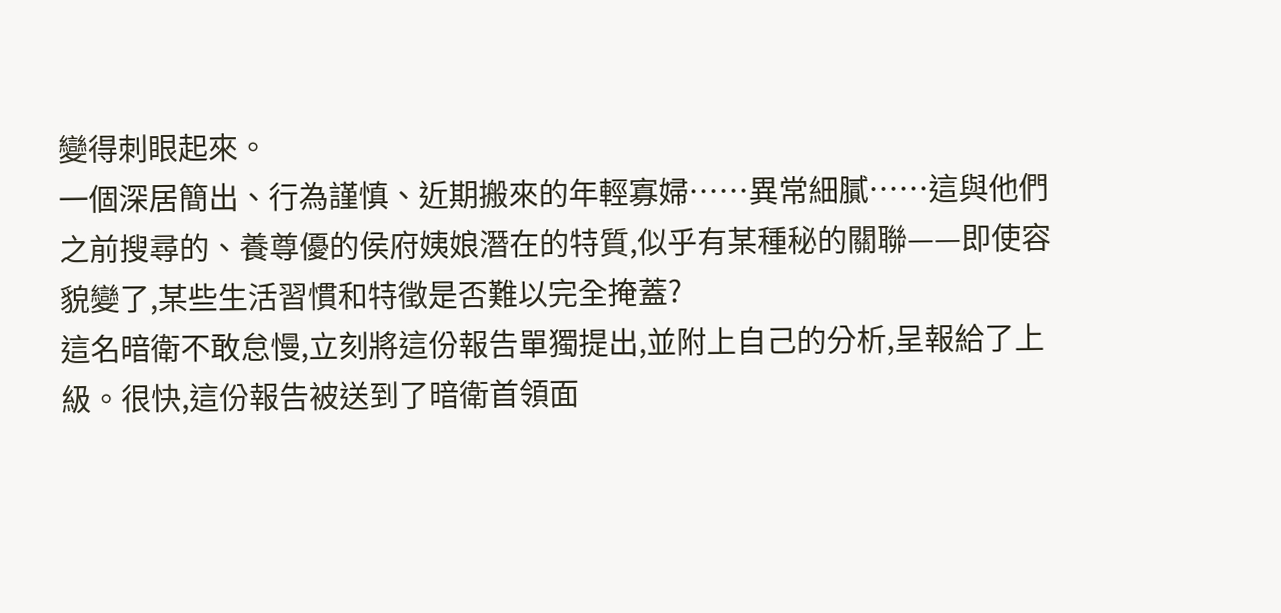變得刺眼起來。
一個深居簡出、行為謹慎、近期搬來的年輕寡婦……異常細膩……這與他們之前搜尋的、養尊優的侯府姨娘潛在的特質,似乎有某種秘的關聯——即使容貌變了,某些生活習慣和特徵是否難以完全掩蓋?
這名暗衛不敢怠慢,立刻將這份報告單獨提出,並附上自己的分析,呈報給了上級。很快,這份報告被送到了暗衛首領面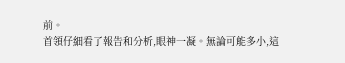前。
首領仔細看了報告和分析,眼神一凝。無論可能多小,這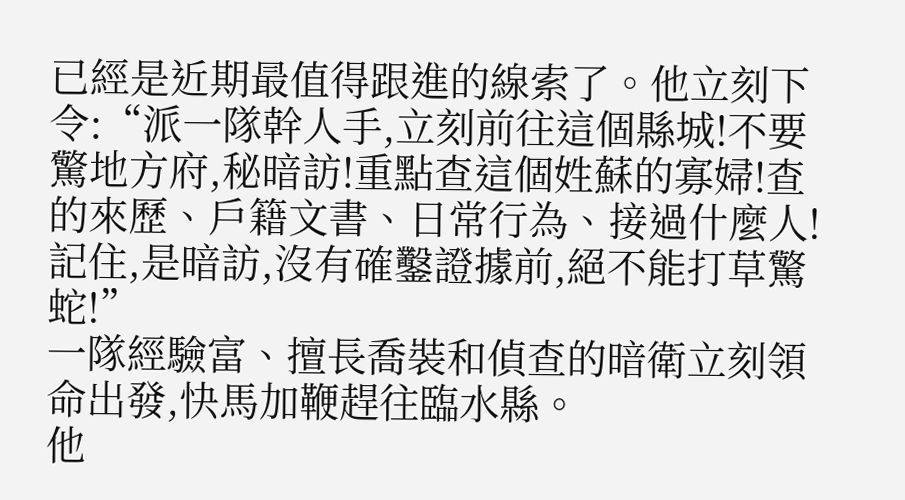已經是近期最值得跟進的線索了。他立刻下令:“派一隊幹人手,立刻前往這個縣城!不要驚地方府,秘暗訪!重點查這個姓蘇的寡婦!查的來歷、戶籍文書、日常行為、接過什麼人!記住,是暗訪,沒有確鑿證據前,絕不能打草驚蛇!”
一隊經驗富、擅長喬裝和偵查的暗衛立刻領命出發,快馬加鞭趕往臨水縣。
他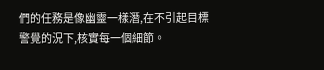們的任務是像幽靈一樣潛,在不引起目標警覺的況下,核實每一個細節。